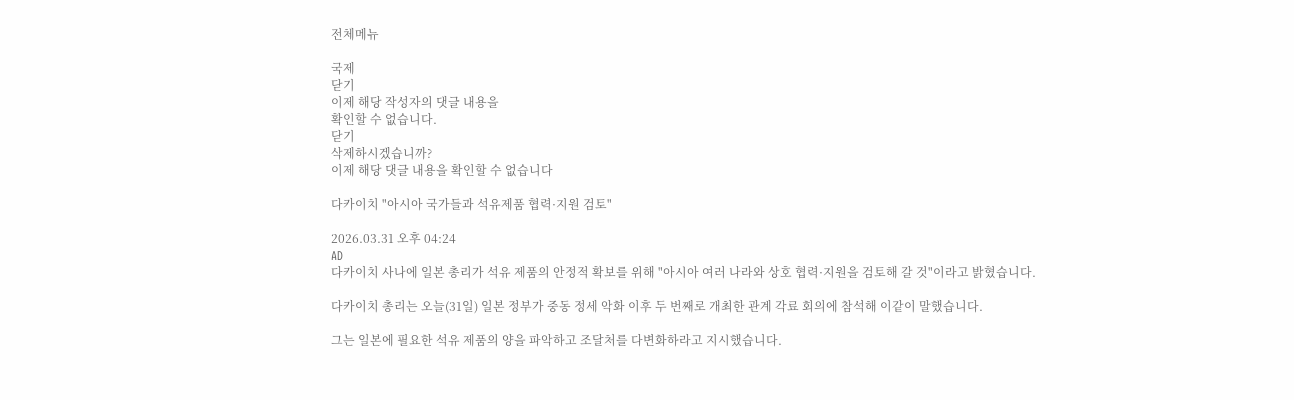전체메뉴

국제
닫기
이제 해당 작성자의 댓글 내용을
확인할 수 없습니다.
닫기
삭제하시겠습니까?
이제 해당 댓글 내용을 확인할 수 없습니다

다카이치 "아시아 국가들과 석유제품 협력·지원 검토"

2026.03.31 오후 04:24
AD
다카이치 사나에 일본 총리가 석유 제품의 안정적 확보를 위해 "아시아 여러 나라와 상호 협력·지원을 검토해 갈 것"이라고 밝혔습니다.

다카이치 총리는 오늘(31일) 일본 정부가 중동 정세 악화 이후 두 번째로 개최한 관계 각료 회의에 참석해 이같이 말했습니다.

그는 일본에 필요한 석유 제품의 양을 파악하고 조달처를 다변화하라고 지시했습니다.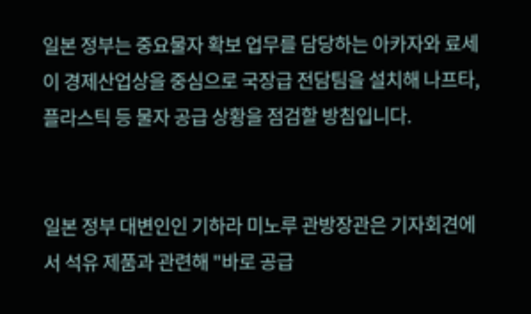일본 정부는 중요물자 확보 업무를 담당하는 아카자와 료세이 경제산업상을 중심으로 국장급 전담팀을 설치해 나프타, 플라스틱 등 물자 공급 상황을 점검할 방침입니다.


일본 정부 대변인인 기하라 미노루 관방장관은 기자회견에서 석유 제품과 관련해 "바로 공급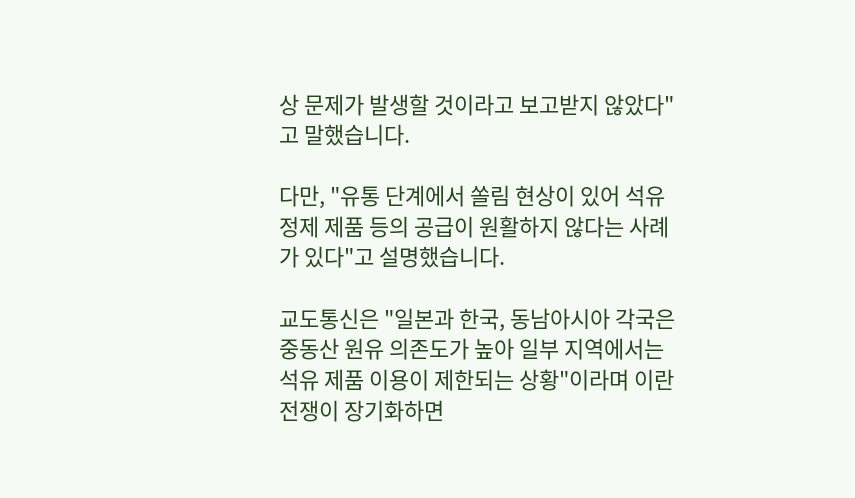상 문제가 발생할 것이라고 보고받지 않았다"고 말했습니다.

다만, "유통 단계에서 쏠림 현상이 있어 석유 정제 제품 등의 공급이 원활하지 않다는 사례가 있다"고 설명했습니다.

교도통신은 "일본과 한국, 동남아시아 각국은 중동산 원유 의존도가 높아 일부 지역에서는 석유 제품 이용이 제한되는 상황"이라며 이란 전쟁이 장기화하면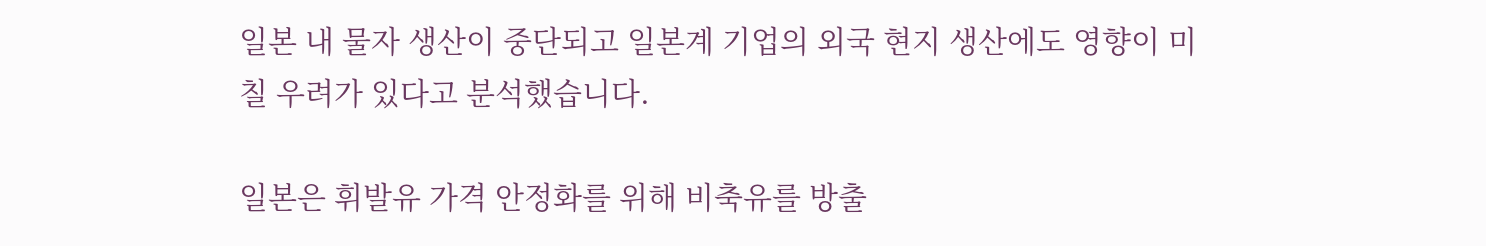일본 내 물자 생산이 중단되고 일본계 기업의 외국 현지 생산에도 영향이 미칠 우려가 있다고 분석했습니다.

일본은 휘발유 가격 안정화를 위해 비축유를 방출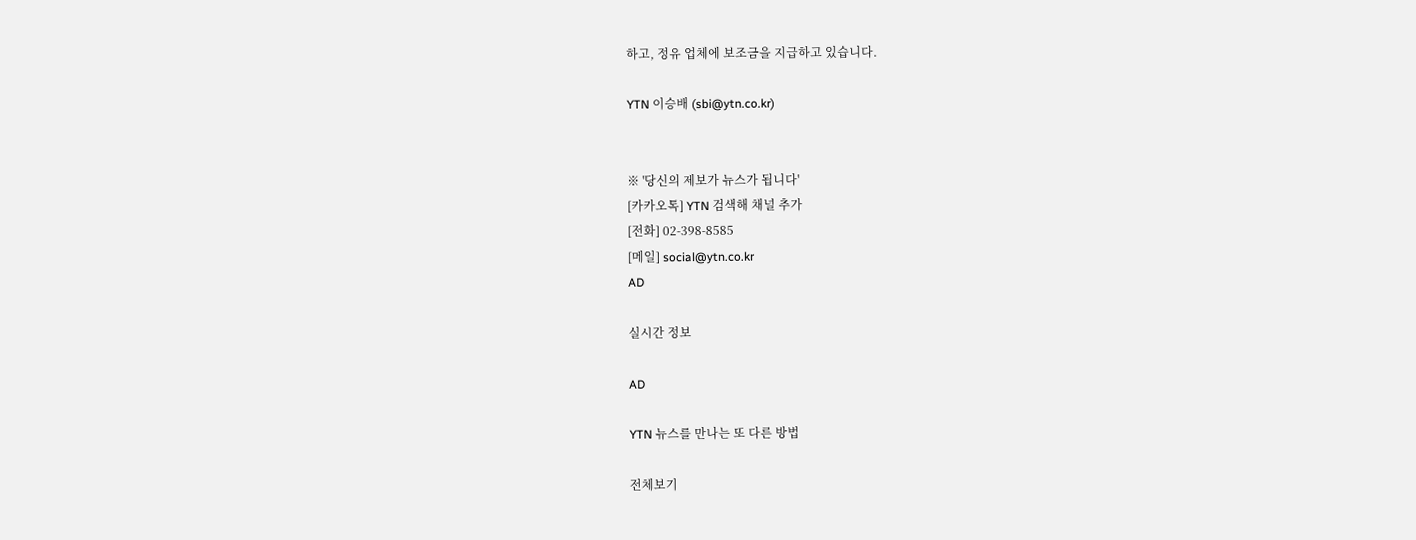하고, 정유 업체에 보조금을 지급하고 있습니다.

YTN 이승배 (sbi@ytn.co.kr)


※ '당신의 제보가 뉴스가 됩니다'
[카카오톡] YTN 검색해 채널 추가
[전화] 02-398-8585
[메일] social@ytn.co.kr
AD

실시간 정보

AD

YTN 뉴스를 만나는 또 다른 방법

전체보기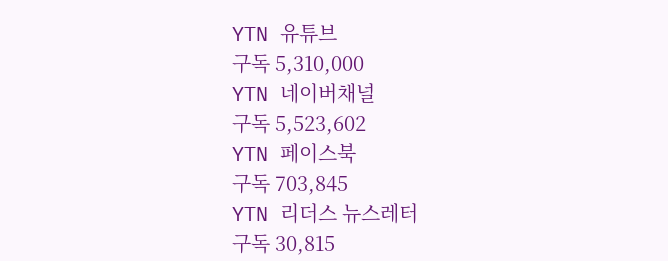YTN 유튜브
구독 5,310,000
YTN 네이버채널
구독 5,523,602
YTN 페이스북
구독 703,845
YTN 리더스 뉴스레터
구독 30,815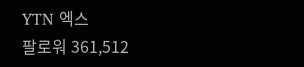YTN 엑스
팔로워 361,512